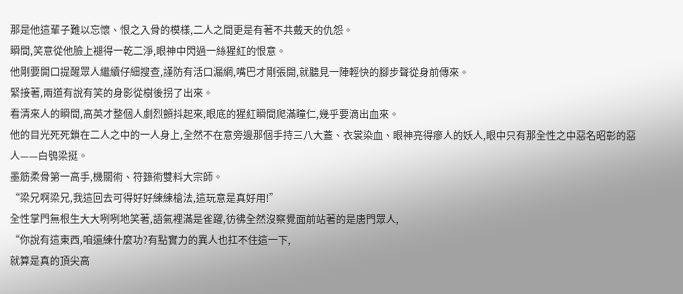那是他這輩子難以忘懷、恨之入骨的模樣,二人之間更是有著不共戴天的仇怨。
瞬間,笑意從他臉上褪得一乾二淨,眼神中閃過一絲猩紅的恨意。
他剛要開口提醒眾人繼續仔細搜查,謹防有活口漏網,嘴巴才剛張開,就聽見一陣輕快的腳步聲從身前傳來。
緊接著,兩道有說有笑的身影從樹後拐了出來。
看清來人的瞬間,高英才整個人劇烈顫抖起來,眼底的猩紅瞬間爬滿瞳仁,幾乎要滴出血來。
他的目光死死鎖在二人之中的一人身上,全然不在意旁邊那個手持三八大蓋、衣裳染血、眼神亮得瘮人的妖人,眼中只有那全性之中惡名昭彰的惡人——白鴞梁挺。
墨筋柔骨第一高手,機關術、符籙術雙料大宗師。
“梁兄啊梁兄,我這回去可得好好練練槍法,這玩意是真好用!”
全性掌門無根生大大咧咧地笑著,語氣裡滿是雀躍,彷彿全然沒察覺面前站著的是唐門眾人,
“你說有這東西,咱還練什麼功?有點實力的異人也扛不住這一下,
就算是真的頂尖高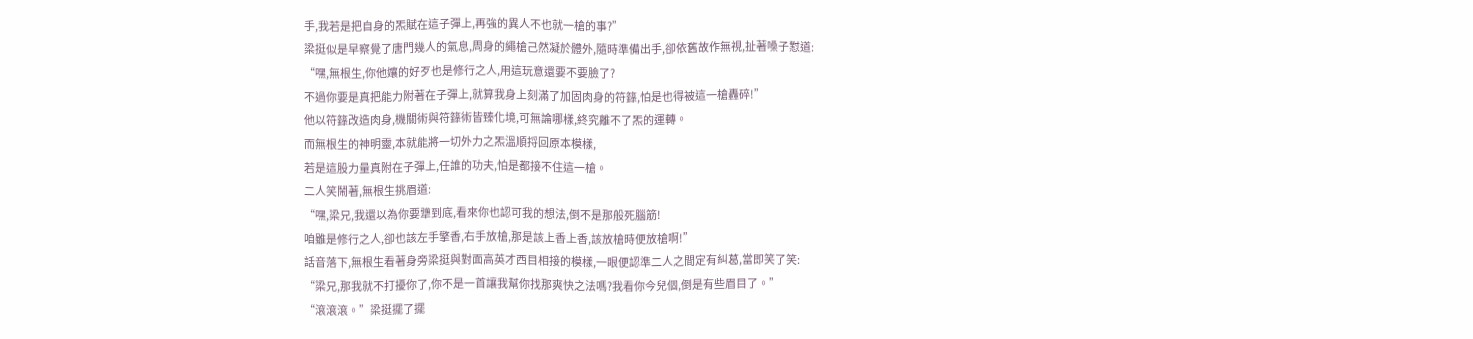手,我若是把自身的炁賦在這子彈上,再強的異人不也就一槍的事?”
梁挺似是早察覺了唐門幾人的氣息,周身的繩槍己然凝於體外,隨時準備出手,卻依舊故作無視,扯著嗓子懟道:
“嘿,無根生,你他孃的好歹也是修行之人,用這玩意還要不要臉了?
不過你要是真把能力附著在子彈上,就算我身上刻滿了加固肉身的符籙,怕是也得被這一槍轟碎!”
他以符籙改造肉身,機關術與符籙術皆臻化境,可無論哪樣,終究離不了炁的運轉。
而無根生的神明靈,本就能將一切外力之炁溫順捋回原本模樣,
若是這股力量真附在子彈上,任誰的功夫,怕是都接不住這一槍。
二人笑鬧著,無根生挑眉道:
“嘿,梁兄,我還以為你要犟到底,看來你也認可我的想法,倒不是那般死腦筋!
咱雖是修行之人,卻也該左手擎香,右手放槍,那是該上香上香,該放槍時便放槍啊!”
話音落下,無根生看著身旁梁挺與對面高英才西目相接的模樣,一眼便認準二人之間定有糾葛,當即笑了笑:
“梁兄,那我就不打擾你了,你不是一首讓我幫你找那爽快之法嗎?我看你今兒個,倒是有些眉目了。”
“滾滾滾。”梁挺擺了擺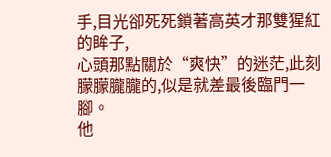手,目光卻死死鎖著高英才那雙猩紅的眸子,
心頭那點關於“爽快”的迷茫,此刻朦朦朧朧的,似是就差最後臨門一腳。
他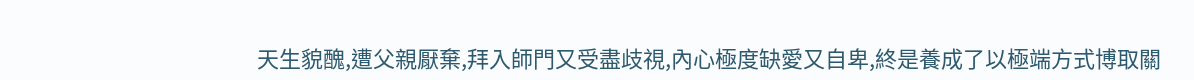天生貌醜,遭父親厭棄,拜入師門又受盡歧視,內心極度缺愛又自卑,終是養成了以極端方式博取關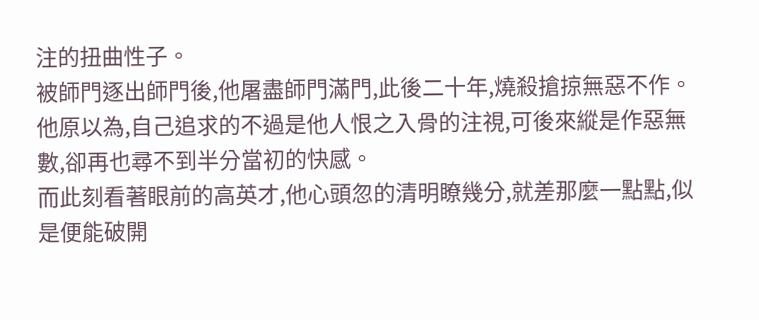注的扭曲性子。
被師門逐出師門後,他屠盡師門滿門,此後二十年,燒殺搶掠無惡不作。
他原以為,自己追求的不過是他人恨之入骨的注視,可後來縱是作惡無數,卻再也尋不到半分當初的快感。
而此刻看著眼前的高英才,他心頭忽的清明瞭幾分,就差那麼一點點,似是便能破開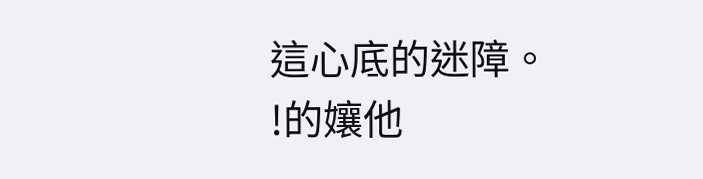這心底的迷障。
!的孃他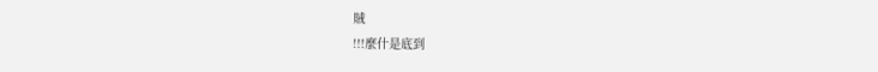賊
!!!麼什是底到